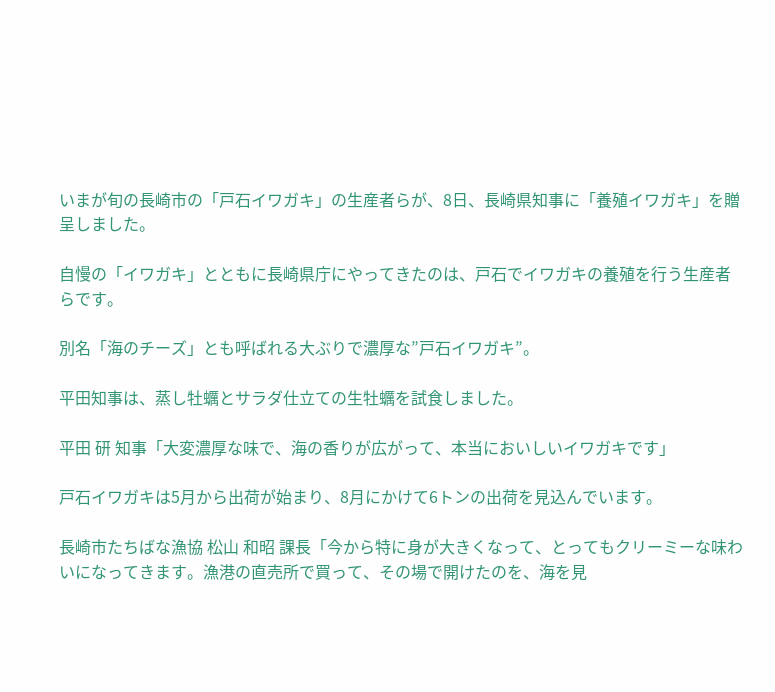いまが旬の長崎市の「戸石イワガキ」の生産者らが、8日、長崎県知事に「養殖イワガキ」を贈呈しました。

自慢の「イワガキ」とともに長崎県庁にやってきたのは、戸石でイワガキの養殖を行う生産者らです。

別名「海のチーズ」とも呼ばれる大ぶりで濃厚な”戸石イワガキ”。

平田知事は、蒸し牡蠣とサラダ仕立ての生牡蠣を試食しました。

平田 研 知事「大変濃厚な味で、海の香りが広がって、本当においしいイワガキです」

戸石イワガキは5月から出荷が始まり、8月にかけて6トンの出荷を見込んでいます。

長崎市たちばな漁協 松山 和昭 課長「今から特に身が大きくなって、とってもクリーミーな味わいになってきます。漁港の直売所で買って、その場で開けたのを、海を見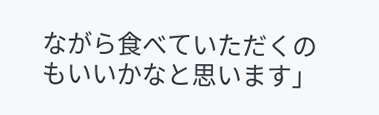ながら食べていただくのもいいかなと思います」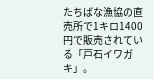たちばな漁協の直売所で1キロ1400円で販売されている「戸石イワガキ」。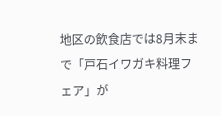地区の飲食店では8月末まで「戸石イワガキ料理フェア」が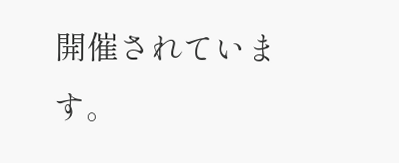開催されています。